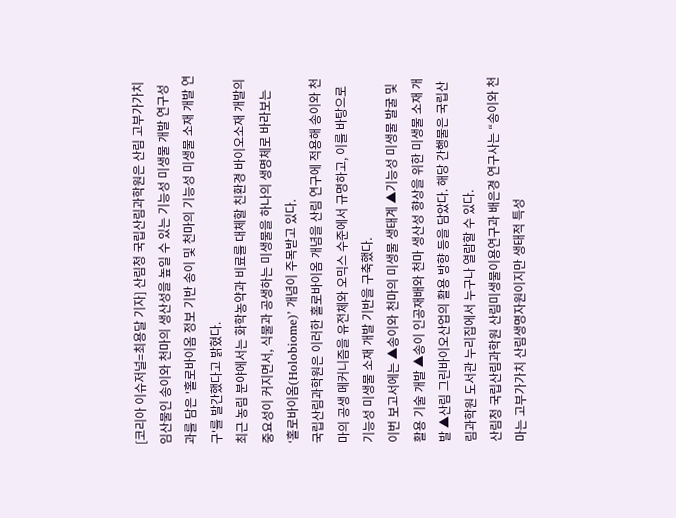[코리아 이슈저널=최용달 기자] 산림청 국립산림과학원은 산림 고부가가치 임산물인 송이와 천마의 생산성을 높일 수 있는 기능성 미생물 개발 연구성과를 담은 '홀로바이옴 정보 기반 송이 및 천마의 기능성 미생물 소재 개발 연구'를 발간했다고 밝혔다.
최근 농림 분야에서는 화학농약과 비료를 대체할 친환경 바이오소재 개발의 중요성이 커지면서, 식물과 공생하는 미생물을 하나의 생명체로 바라보는 ‘홀로바이옴(Holobiome)’ 개념이 주목받고 있다.
국립산림과학원은 이러한 홀로바이옴 개념을 산림 연구에 적용해 송이와 천마의 공생 메커니즘을 유전체와 오믹스 수준에서 규명하고, 이를 바탕으로 기능성 미생물 소재 개발 기반을 구축했다.
이번 보고서에는 ▲송이와 천마의 미생물 생태계 ▲기능성 미생물 발굴 및 활용 기술 개발 ▲송이 인공재배와 천마 생산성 향상을 위한 미생물 소재 개발 ▲산림 그린바이오산업의 활용 방향 등을 담았다. 해당 간행물은 국립산림과학원 도서관 누리집에서 누구나 열람할 수 있다.
산림청 국립산림과학원 산림미생물이용연구과 배은경 연구사는 “송이와 천마는 고부가가치 산림생명자원이지만 생태적 특성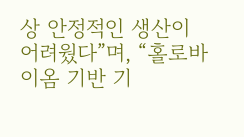상 안정적인 생산이 어려웠다”며, “홀로바이옴 기반 기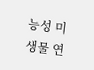능성 미생물 연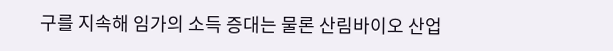구를 지속해 임가의 소득 증대는 물론 산림바이오 산업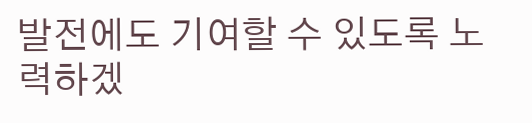발전에도 기여할 수 있도록 노력하겠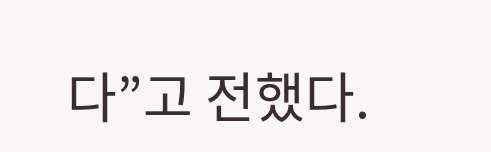다”고 전했다.